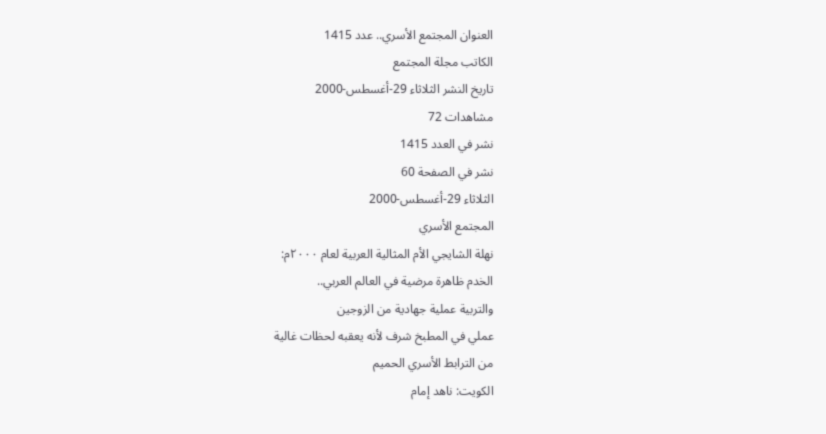العنوان المجتمع الأسري.. عدد 1415
الكاتب مجلة المجتمع
تاريخ النشر الثلاثاء 29-أغسطس-2000
مشاهدات 72
نشر في العدد 1415
نشر في الصفحة 60
الثلاثاء 29-أغسطس-2000
المجتمع الأسري
نهلة الشايجي الأم المثالية العربية لعام ٢٠٠٠م:
الخدم ظاهرة مرضية في العالم العربي..
والتربية عملية جهادية من الزوجين
عملي في المطبخ شرف لأنه يعقبه لحظات غالية
من الترابط الأسري الحميم
الكويت: ناهد إمام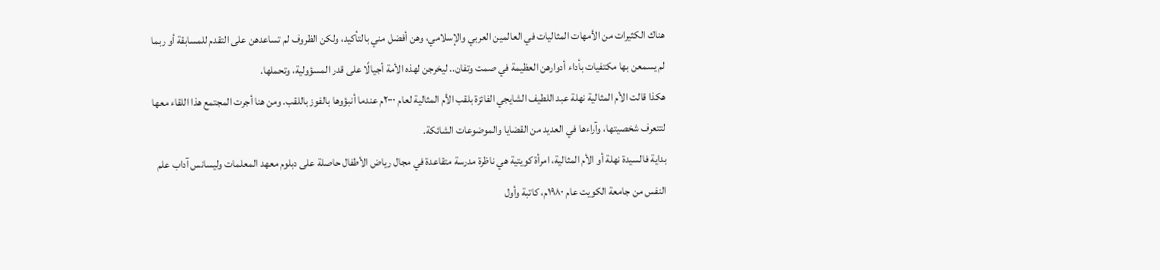هناك الكثيرات من الأمهات المثاليات في العالمين العربي والإسلامي، وهن أفضل مني بالتأكيد، ولكن الظروف لم تساعدهن على التقدم للمسابقة أو ربما لم يسمعن بها مكتفيات بأداء أدوارهن العظيمة في صمت وتفان.. ليخرجن لهذه الأمة أجيالًا على قدر المسؤولية، وتحملها.
هكذا قالت الأم المثالية نهلة عبد اللطيف الشايجي الفائزة بلقب الأم المثالية لعام ۲۰۰۰م عندما أنبؤوها بالفوز باللقب. ومن هنا أجرت المجتمع هذا اللقاء معها لتتعرف شخصيتها، وآراءها في العديد من القضايا والموضوعات الشائكة.
بداية فالسيدة نهلة أو الأم المثالية، امرأة كويتية هي ناظرة مدرسة متقاعدة في مجال رياض الأطفال حاصلة على دبلوم معهد المعلمات وليسانس آداب علم النفس من جامعة الكويت عام ۱۹۸۰م، كاتبة وأول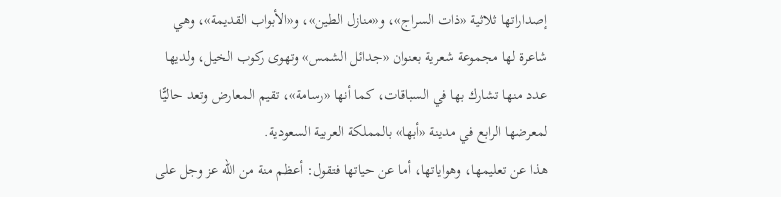إصداراتها ثلاثية «ذات السراج»، و«منازل الطين»، و«الأبواب القديمة»، وهي شاعرة لها مجموعة شعرية بعنوان «جدائل الشمس» وتهوى ركوب الخيل، ولديها عدد منها تشارك بها في السباقات، كما أنها «رسامة»، تقيم المعارض وتعد حاليًّا لمعرضها الرابع في مدينة «أبها» بالمملكة العربية السعودية.
هذا عن تعليمها، وهواياتها، أما عن حياتها فتقول: أعظم منة من الله عز وجل على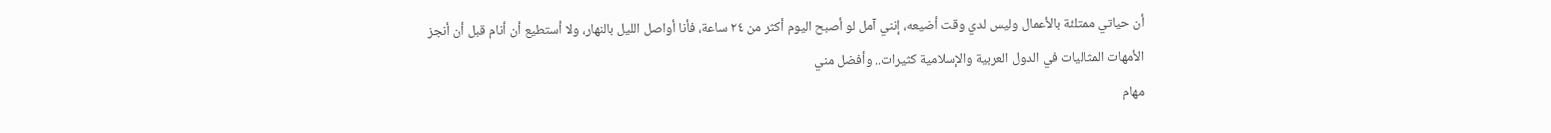أن حياتي ممتلئة بالأعمال وليس لدي وقت أضيعه، إنني آمل لو أصبح اليوم أكثر من ٢٤ ساعة، فأنا أواصل الليل بالنهار، ولا أستطيع أن أنام قبل أن أنجز
الأمهات المثاليات في الدول العربية والإسلامية كثيرات.. وأفضل مني
مهام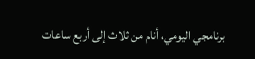برنامجي اليومي، أنام من ثلاث إلى أربع ساعات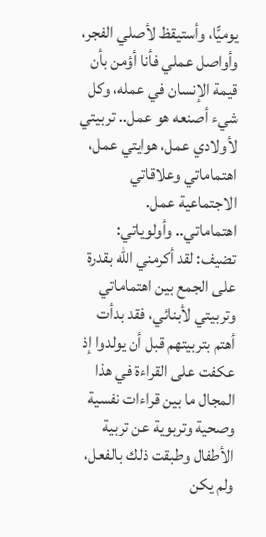يوميًّا، وأستيقظ لأصلي الفجر، وأواصل عملي فأنا أؤمن بأن قيمة الإنسان في عمله، وكل شيء أصنعه هو عمل.. تربيتي لأولادي عمل، هوايتي عمل، اهتماماتي وعلاقاتي الاجتماعية عمل.
اهتماماتي.. وأولوياتي: تضيف: لقد أكرمني الله بقدرة على الجمع بين اهتماماتي وتربيتي لأبنائي، فقد بدأت أهتم بتربيتهم قبل أن يولدوا إذ عكفت على القراءة في هذا المجال ما بين قراءات نفسية وصحية وتربوية عن تربية الأطفال وطبقت ذلك بالفعل، ولم يكن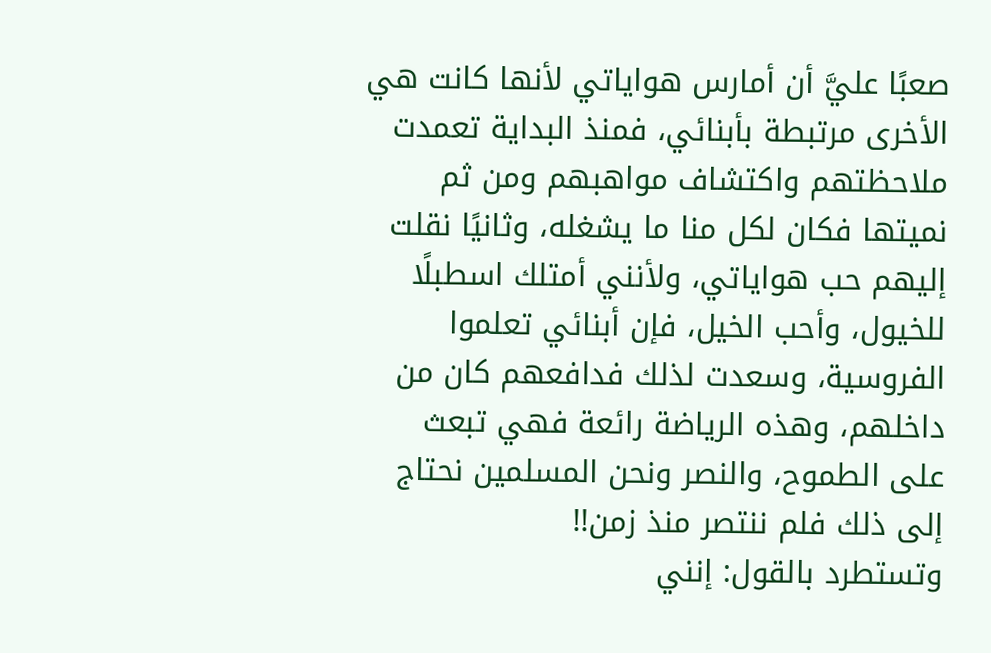صعبًا عليَّ أن أمارس هواياتي لأنها كانت هي الأخرى مرتبطة بأبنائي، فمنذ البداية تعمدت ملاحظتهم واكتشاف مواهبهم ومن ثم نميتها فكان لكل منا ما يشغله، وثانيًا نقلت إليهم حب هواياتي، ولأنني أمتلك اسطبلًا للخيول، وأحب الخيل، فإن أبنائي تعلموا الفروسية، وسعدت لذلك فدافعهم كان من داخلهم، وهذه الرياضة رائعة فهي تبعث على الطموح، والنصر ونحن المسلمين نحتاج إلى ذلك فلم ننتصر منذ زمن!!
وتستطرد بالقول: إنني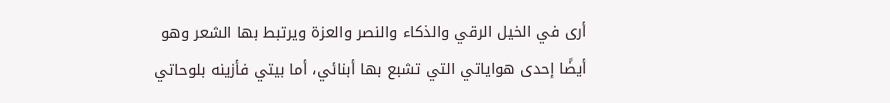أرى في الخيل الرقي والذكاء والنصر والعزة ويرتبط بها الشعر وهو أيضًا إحدى هواياتي التي تشبع بها أبنائي، أما بيتي فأزينه بلوحاتي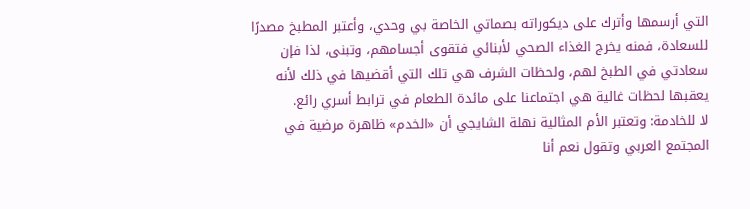التي أرسمها وأترك على ديكوراته بصماتي الخاصة بي وحدي، وأعتبر المطبخ مصدرًا للسعادة، فمنه يخرج الغذاء الصحي لأبنائي فتقوى أجسامهم، وتبنى، لذا فإن سعادتي في الطبخ لهم، ولحظات الشرف هي تلك التي أقضيها في ذلك لأنه يعقبها لحظات غالية هي اجتماعنا على مائدة الطعام في ترابط أسري رائع.
لا للخادمة: وتعتبر الأم المثالية نهلة الشايجي أن «الخدم» ظاهرة مرضية في المجتمع العربي وتقول نعم أنا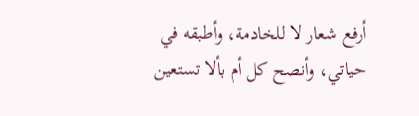أرفع شعار لا للخادمة، وأطبقه في حياتي، وأنصح كل أم بألا تستعين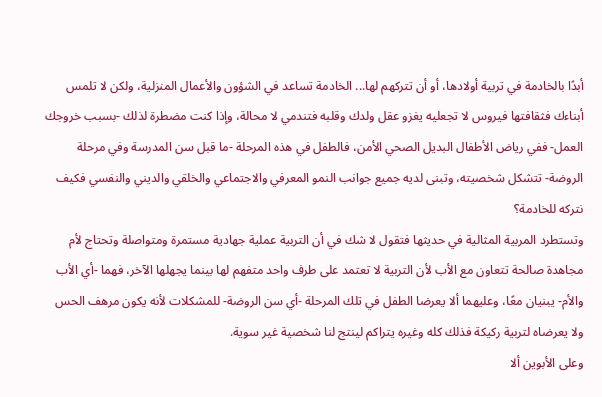أبدًا بالخادمة في تربية أولادها، أو أن تتركهم لها... الخادمة تساعد في الشؤون والأعمال المنزلية، ولكن لا تلمس أبناءك فثقافتها فيروس لا تجعليه يغزو عقل ولدك وقلبه فتندمي لا محالة، وإذا كنت مضطرة لذلك -بسبب خروجك العمل- ففي رياض الأطفال البديل الصحي الأمن، فالطفل في هذه المرحلة -ما قبل سن المدرسة وفي مرحلة الروضة- تتشكل شخصيته، وتبنى لديه جميع جوانب النمو المعرفي والاجتماعي والخلقي والديني والنفسي فكيف نتركه للخادمة؟
وتستطرد المربية المثالية في حديثها فتقول لا شك في أن التربية عملية جهادية مستمرة ومتواصلة وتحتاج لأم مجاهدة صالحة تتعاون مع الأب لأن التربية لا تعتمد على طرف واحد متفهم لها بينما يجهلها الآخر، فهما -أي الأب والأم- يبنيان معًا، وعليهما ألا يعرضا الطفل في تلك المرحلة -أي سن الروضة- للمشكلات لأنه يكون مرهف الحس ولا يعرضاه لتربية ركيكة فذلك كله وغيره يتراكم لينتج لنا شخصية غير سوية.
وعلى الأبوين ألا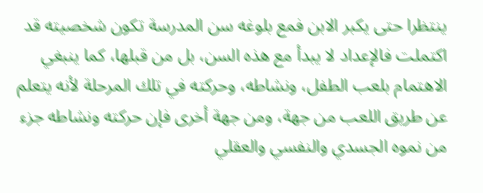ينتظرا حتى يكبر الابن فمع بلوغه سن المدرسة تكون شخصيته قد اكتملت فالإعداد لا يبدأ مع هذه السن، بل من قبلها، كما ينبغي الاهتمام بلعب الطفل، ونشاطه، وحركته في تلك المرحلة لأنه يتعلم عن طريق اللعب من جهة، ومن جهة أخرى فإن حركته ونشاطه جزء من نموه الجسدي والنفسي والعقلي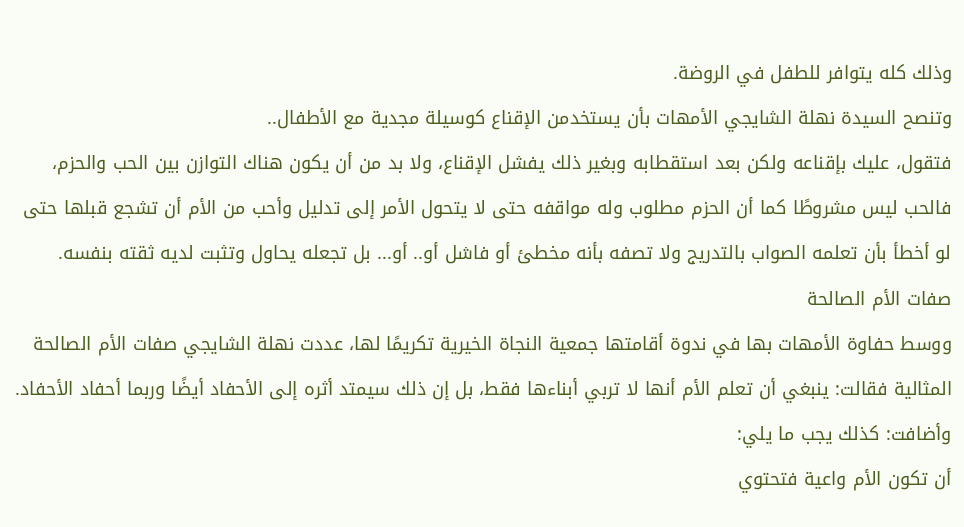وذلك كله يتوافر للطفل في الروضة.
وتنصح السيدة نهلة الشايجي الأمهات بأن يستخدمن الإقناع كوسيلة مجدية مع الأطفال..
فتقول، عليك بإقناعه ولكن بعد استقطابه وبغير ذلك يفشل الإقناع، ولا بد من أن يكون هناك التوازن بين الحب والحزم، فالحب ليس مشروطًا كما أن الحزم مطلوب وله مواقفه حتى لا يتحول الأمر إلى تدليل وأحب من الأم أن تشجع قبلها حتى لو أخطأ بأن تعلمه الصواب بالتدريج ولا تصفه بأنه مخطئ أو فاشل أو.. أو... بل تجعله يحاول وتثبت لديه ثقته بنفسه.
صفات الأم الصالحة
ووسط حفاوة الأمهات بها في ندوة أقامتها جمعية النجاة الخيرية تكريمًا لها، عددت نهلة الشايجي صفات الأم الصالحة المثالية فقالت: ينبغي أن تعلم الأم أنها لا تربي أبناءها فقط، بل إن ذلك سيمتد أثره إلى الأحفاد أيضًا وربما أحفاد الأحفاد.
وأضافت: كذلك يجب ما يلي:
أن تكون الأم واعية فتحتوي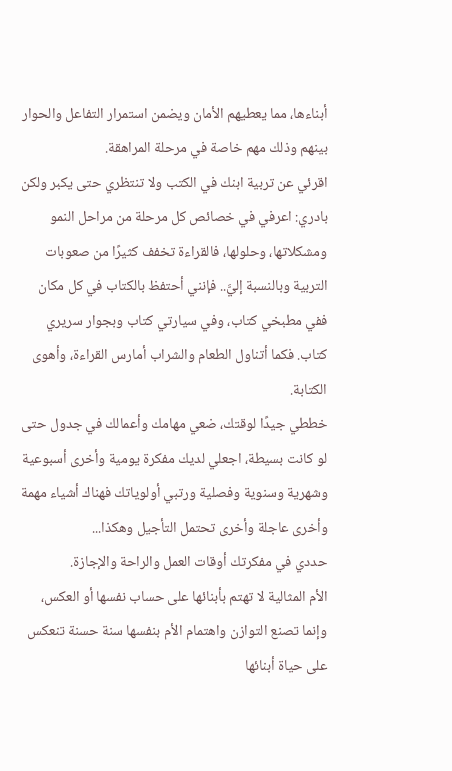أبناءها، مما يعطيهم الأمان ويضمن استمرار التفاعل والحوار بينهم وذلك مهم خاصة في مرحلة المراهقة.
اقرئي عن تربية ابنك في الكتب ولا تنتظري حتى يكبر ولكن بادري: اعرفي في خصائص كل مرحلة من مراحل النمو ومشكلاتها، وحلولها، فالقراءة تخفف كثيرًا من صعوبات التربية وبالنسبة إليَّ.. فإنني أحتفظ بالكتاب في كل مكان ففي مطبخي كتاب، وفي سيارتي كتاب وبجوار سريري كتاب. فكما أتناول الطعام والشراب أمارس القراءة، وأهوى الكتابة.
خططي جيدًا لوقتك، ضعي مهامك وأعمالك في جدول حتى لو كانت بسيطة، اجعلي لديك مفكرة يومية وأخرى أسبوعية وشهرية وسنوية وفصلية ورتبي أولوياتك فهناك أشياء مهمة وأخرى عاجلة وأخرى تحتمل التأجيل وهكذا...
حددي في مفكرتك أوقات العمل والراحة والإجازة.
الأم المثالية لا تهتم بأبنائها على حساب نفسها أو العكس، وإنما تصنع التوازن واهتمام الأم بنفسها سنة حسنة تنعكس على حياة أبنائها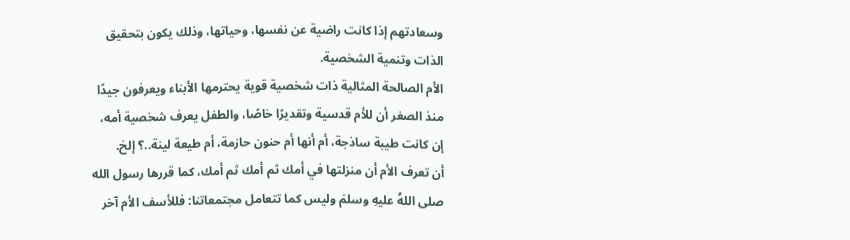وسعادتهم إذا كانت راضية عن نفسها، وحياتها، وذلك يكون بتحقيق الذات وتنمية الشخصية.
الأم الصالحة المثالية ذات شخصية قوية يحترمها الأبناء ويعرفون جيدًا منذ الصغر أن للأم قدسية وتقديرًا خاصًا، والطفل يعرف شخصية أمه، إن كانت طيبة ساذجة، أم أنها أم حنون حازمة، أم طيعة لينة..؟ إلخ.
أن تعرف الأم أن منزلتها في أمك ثم أمك ثم أمك، كما قررها رسول الله صلى اللهُ عليهِ وسلمَ وليس كما تتعامل مجتمعاتنا: فللأسف الأم آخر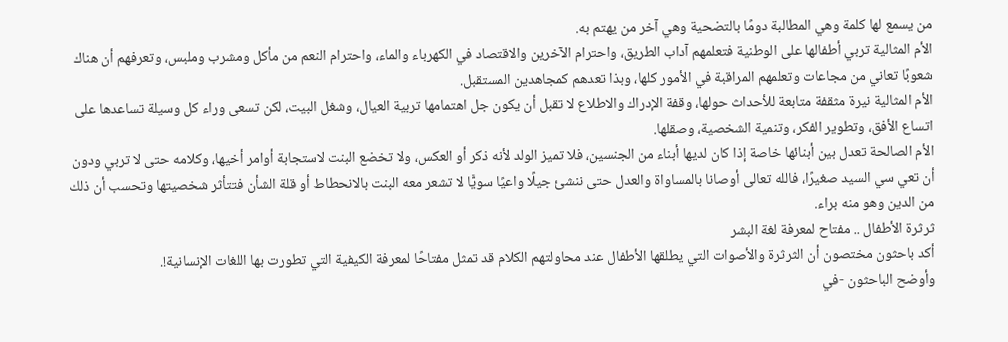من يسمع لها كلمة وهي المطالبة دومًا بالتضحية وهي آخر من يهتم به.
الأم المثالية تربي أطفالها على الوطنية فتعلمهم آداب الطريق، واحترام الآخرين والاقتصاد في الكهرباء والماء، واحترام النعم من مأكل ومشرب وملبس، وتعرفهم أن هناك شعوبًا تعاني من مجاعات وتعلمهم المراقبة في الأمور كلها، وبذا تعدهم كمجاهدين المستقبل.
الأم المثالية نيرة مثقفة متابعة للأحداث حولها، وقفة الإدراك والاطلاع لا تقبل أن يكون جل اهتمامها تربية العيال، وشغل البيت، لكن تسعى وراء كل وسيلة تساعدها على اتساع الأفق، وتطوير الفكر، وتنمية الشخصية، وصقلها.
الأم الصالحة تعدل بين أبنائها خاصة إذا كان لديها أبناء من الجنسين، فلا تميز الولد لأنه ذكر أو العكس، ولا تخضع البنت لاستجابة أوامر أخيها، وكلامه حتى لا تربي ودون أن تعي سي السيد صغيرًا، فالله تعالى أوصانا بالمساواة والعدل حتى ننشئ جيلًا واعيًا سويًّا لا تشعر معه البنت بالانحطاط أو قلة الشأن فتتأثر شخصيتها وتحسب أن ذلك من الدين وهو منه براء.
ثرثرة الأطفال .. مفتاح لمعرفة لغة البشر
أكد باحثون مختصون أن الثرثرة والأصوات التي يطلقها الأطفال عند محاولتهم الكلام قد تمثل مفتاحًا لمعرفة الكيفية التي تطورت بها اللغات الإنسانية!.
وأوضح الباحثون -في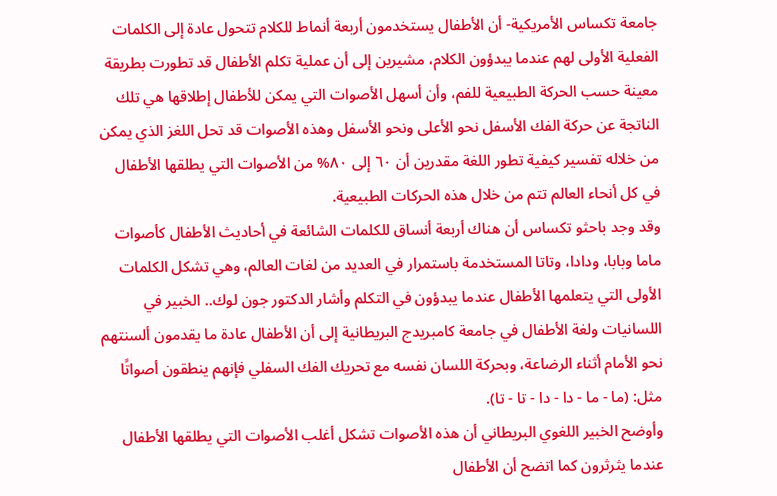جامعة تكساس الأمريكية- أن الأطفال يستخدمون أربعة أنماط للكلام تتحول عادة إلى الكلمات الفعلية الأولى لهم عندما يبدؤون الكلام، مشيرين إلى أن عملية تكلم الأطفال قد تطورت بطريقة معينة حسب الحركة الطبيعية للفم، وأن أسهل الأصوات التي يمكن للأطفال إطلاقها هي تلك الناتجة عن حركة الفك الأسفل نحو الأعلى ونحو الأسفل وهذه الأصوات قد تحل اللغز الذي يمكن من خلاله تفسير كيفية تطور اللغة مقدرين أن ٦٠ إلى ٨٠% من الأصوات التي يطلقها الأطفال في كل أنحاء العالم تتم من خلال هذه الحركات الطبيعية.
وقد وجد باحثو تكساس أن هناك أربعة أنساق للكلمات الشائعة في أحاديث الأطفال كأصوات ماما وبابا، ودادا، وتاتا المستخدمة باستمرار في العديد من لغات العالم، وهي تشكل الكلمات الأولى التي يتعلمها الأطفال عندما يبدؤون في التكلم وأشار الدكتور جون لوك.. الخبير في اللسانيات ولغة الأطفال في جامعة كامبريدج البريطانية إلى أن الأطفال عادة ما يقدمون ألسنتهم نحو الأمام أثناء الرضاعة، وبحركة اللسان نفسه مع تحريك الفك السفلي فإنهم ينطقون أصواتًا مثل: (ما - ما - دا - دا - تا - تا).
وأوضح الخبير اللغوي البريطاني أن هذه الأصوات تشكل أغلب الأصوات التي يطلقها الأطفال عندما يثرثرون كما اتضح أن الأطفال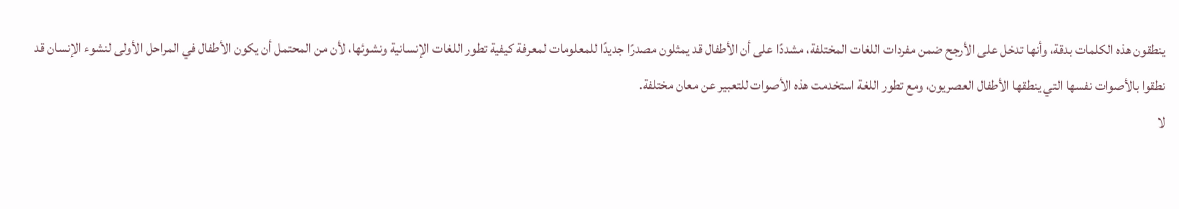ينطقون هذه الكلمات بدقة، وأنها تدخل على الأرجح ضمن مفردات اللغات المختلفة، مشددًا على أن الأطفال قد يمثلون مصدرًا جديدًا للمعلومات لمعرفة كيفية تطور اللغات الإنسانية ونشوئها، لأن من المحتمل أن يكون الأطفال في المراحل الأولى لنشوء الإنسان قد نطقوا بالأصوات نفسها التي ينطقها الأطفال العصريون، ومع تطور اللغة استخدمت هذه الأصوات للتعبير عن معان مختلفة.
لا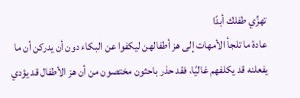تهزِّي طفلك أبدًا
عادة ما تلجأ الأمهات إلى هز أطفالهن ليكفوا عن البكاء دون أن يدركن أن ما يفعلنه قد يكلفهم غاليًا، فقد حذر باحثون مختصون من أن هز الأطفال قد يؤدي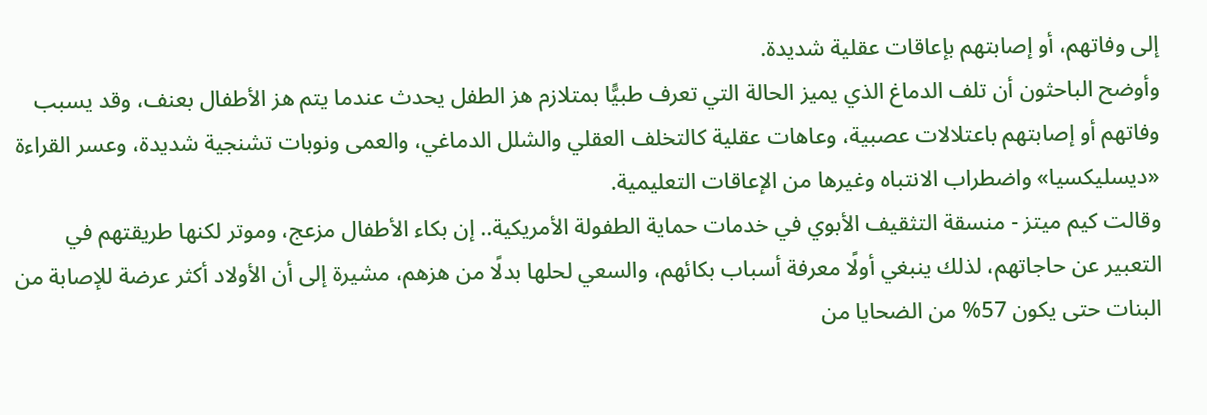إلى وفاتهم، أو إصابتهم بإعاقات عقلية شديدة.
وأوضح الباحثون أن تلف الدماغ الذي يميز الحالة التي تعرف طبيًّا بمتلازم هز الطفل يحدث عندما يتم هز الأطفال بعنف، وقد يسبب وفاتهم أو إصابتهم باعتلالات عصبية، وعاهات عقلية كالتخلف العقلي والشلل الدماغي، والعمى ونوبات تشنجية شديدة، وعسر القراءة «ديسليكسيا» واضطراب الانتباه وغيرها من الإعاقات التعليمية.
وقالت كيم ميتز - منسقة التثقيف الأبوي في خدمات حماية الطفولة الأمريكية.. إن بكاء الأطفال مزعج، وموتر لكنها طريقتهم في التعبير عن حاجاتهم، لذلك ينبغي أولًا معرفة أسباب بكائهم، والسعي لحلها بدلًا من هزهم، مشيرة إلى أن الأولاد أكثر عرضة للإصابة من البنات حتى يكون 57% من الضحايا من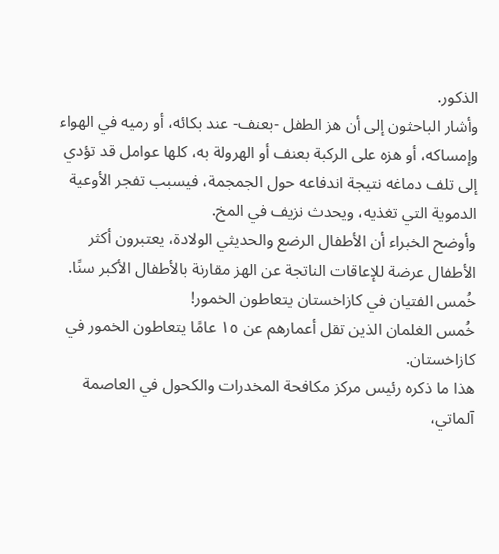الذكور.
وأشار الباحثون إلى أن هز الطفل -بعنف- عند بكائه، أو رميه في الهواء وإمساكه، أو هزه على الركبة بعنف أو الهرولة به، كلها عوامل قد تؤدي إلى تلف دماغه نتيجة اندفاعه حول الجمجمة، فيسبب تفجر الأوعية الدموية التي تغذيه، ويحدث نزيف في المخ.
وأوضح الخبراء أن الأطفال الرضع والحديثي الولادة، يعتبرون أكثر الأطفال عرضة للإعاقات الناتجة عن الهز مقارنة بالأطفال الأكبر سنًا.
خُمس الفتيان في كازاخستان يتعاطون الخمور!
خُمس الغلمان الذين تقل أعمارهم عن ١٥ عامًا يتعاطون الخمور في كازاخستان.
هذا ما ذكره رئيس مركز مكافحة المخدرات والكحول في العاصمة آلماتي،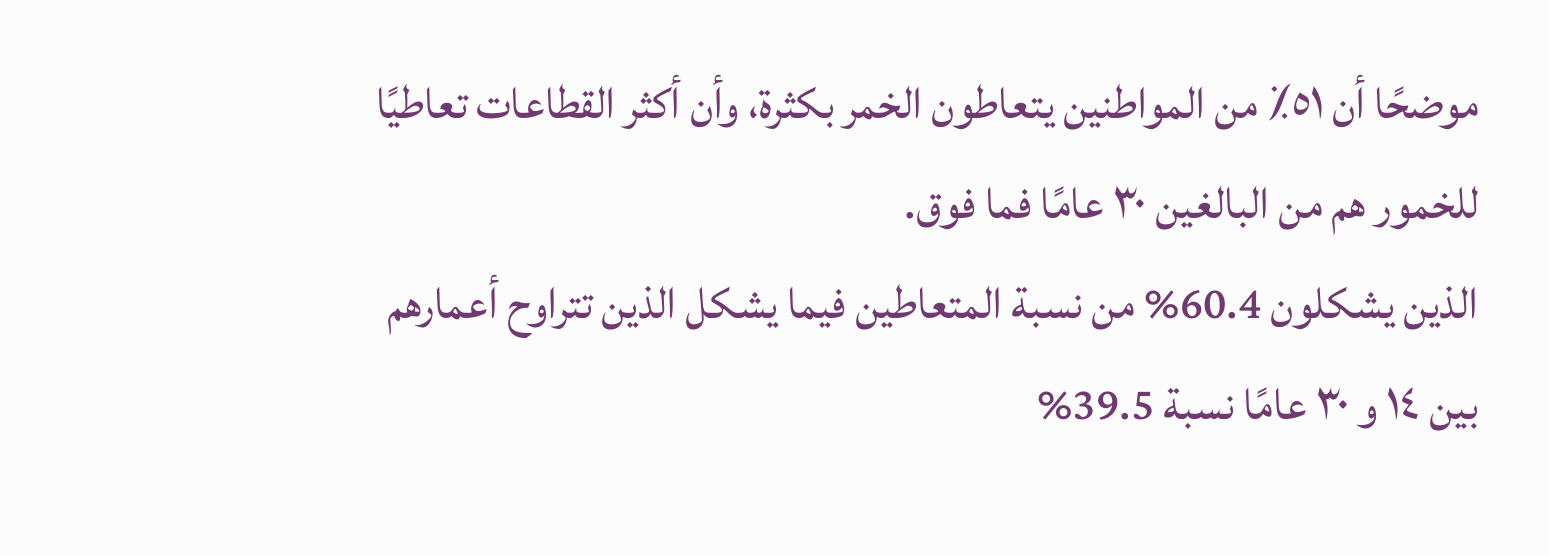موضحًا أن ٥١٪ من المواطنين يتعاطون الخمر بكثرة، وأن أكثر القطاعات تعاطيًا للخمور هم من البالغين ٣٠ عامًا فما فوق.
الذين يشكلون 60.4% من نسبة المتعاطين فيما يشكل الذين تتراوح أعمارهم بين ١٤ و ٣٠ عامًا نسبة 39.5%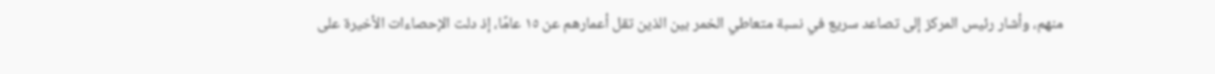منهم، وأشار رئيس المركز إلى تصاعد سريع في نسبة متعاطي الخمر بين الذين تقل أعمارهم عن ١٥ عامًا، إذ دلت الإحصاءات الأخيرة على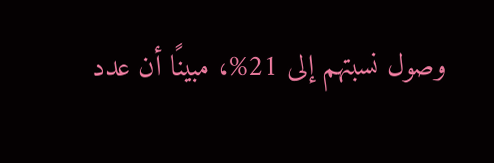وصول نسبتهم إلى 21%، مبينًا أن عدد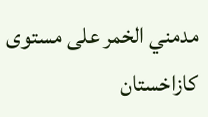مدمني الخمر على مستوى كازاخستان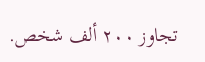تجاوز ۲۰۰ ألف شخص.